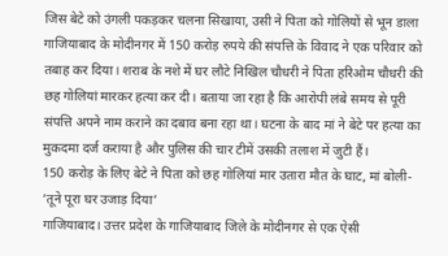जिस बेटे को उंगली पकड़कर चलना सिखाया, उसी ने पिता को गोलियों से भून डाला
गाजियाबाद के मोदीनगर में 150 करोड़ रुपये की संपत्ति के विवाद ने एक परिवार को तबाह कर दिया। शराब के नशे में घर लौटे निखिल चौधरी ने पिता हरिओम चौधरी की छह गोलियां मारकर हत्या कर दी। बताया जा रहा है कि आरोपी लंबे समय से पूरी संपत्ति अपने नाम कराने का दबाव बना रहा था। घटना के बाद मां ने बेटे पर हत्या का मुकदमा दर्ज कराया है और पुलिस की चार टीमें उसकी तलाश में जुटी हैं।
150 करोड़ के लिए बेटे ने पिता को छह गोलियां मार उतारा मौत के घाट, मां बोली- ‘तूने पूरा घर उजाड़ दिया’
गाजियाबाद। उत्तर प्रदेश के गाजियाबाद जिले के मोदीनगर से एक ऐसी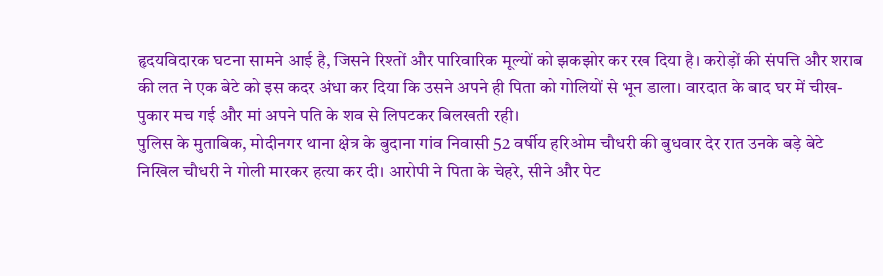हृदयविदारक घटना सामने आई है, जिसने रिश्तों और पारिवारिक मूल्यों को झकझोर कर रख दिया है। करोड़ों की संपत्ति और शराब की लत ने एक बेटे को इस कदर अंधा कर दिया कि उसने अपने ही पिता को गोलियों से भून डाला। वारदात के बाद घर में चीख-पुकार मच गई और मां अपने पति के शव से लिपटकर बिलखती रही।
पुलिस के मुताबिक, मोदीनगर थाना क्षेत्र के बुदाना गांव निवासी 52 वर्षीय हरिओम चौधरी की बुधवार देर रात उनके बड़े बेटे निखिल चौधरी ने गोली मारकर हत्या कर दी। आरोपी ने पिता के चेहरे, सीने और पेट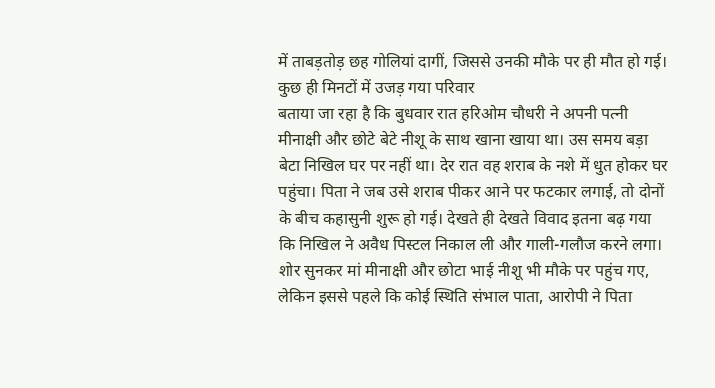में ताबड़तोड़ छह गोलियां दागीं, जिससे उनकी मौके पर ही मौत हो गई।
कुछ ही मिनटों में उजड़ गया परिवार
बताया जा रहा है कि बुधवार रात हरिओम चौधरी ने अपनी पत्नी मीनाक्षी और छोटे बेटे नीशू के साथ खाना खाया था। उस समय बड़ा बेटा निखिल घर पर नहीं था। देर रात वह शराब के नशे में धुत होकर घर पहुंचा। पिता ने जब उसे शराब पीकर आने पर फटकार लगाई, तो दोनों के बीच कहासुनी शुरू हो गई। देखते ही देखते विवाद इतना बढ़ गया कि निखिल ने अवैध पिस्टल निकाल ली और गाली-गलौज करने लगा।
शोर सुनकर मां मीनाक्षी और छोटा भाई नीशू भी मौके पर पहुंच गए, लेकिन इससे पहले कि कोई स्थिति संभाल पाता, आरोपी ने पिता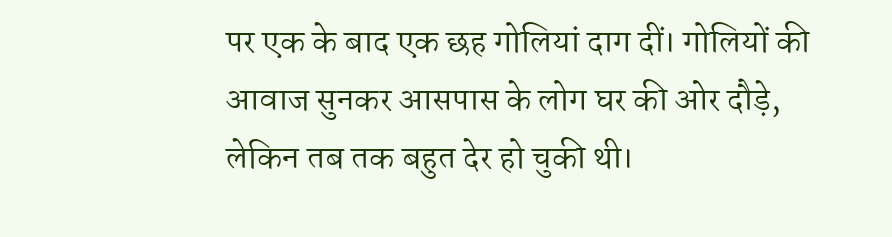पर एक के बाद एक छह गोलियां दाग दीं। गोलियों की आवाज सुनकर आसपास के लोग घर की ओर दौड़े, लेकिन तब तक बहुत देर हो चुकी थी।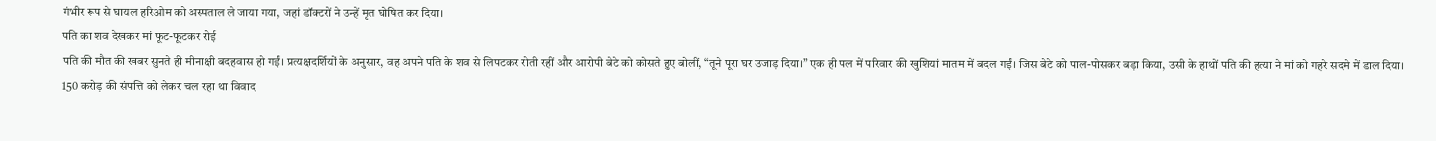गंभीर रूप से घायल हरिओम को अस्पताल ले जाया गया, जहां डॉक्टरों ने उन्हें मृत घोषित कर दिया।
पति का शव देखकर मां फूट-फूटकर रोई
पति की मौत की खबर सुनते ही मीनाक्षी बदहवास हो गईं। प्रत्यक्षदर्शियों के अनुसार, वह अपने पति के शव से लिपटकर रोती रहीं और आरोपी बेटे को कोसते हुए बोलीं, “तूने पूरा घर उजाड़ दिया।” एक ही पल में परिवार की खुशियां मातम में बदल गईं। जिस बेटे को पाल-पोसकर बड़ा किया, उसी के हाथों पति की हत्या ने मां को गहरे सदमे में डाल दिया।
150 करोड़ की संपत्ति को लेकर चल रहा था विवाद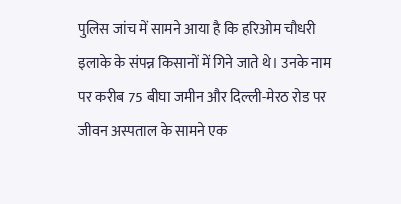पुलिस जांच में सामने आया है कि हरिओम चौधरी इलाके के संपन्न किसानों में गिने जाते थे। उनके नाम पर करीब 75 बीघा जमीन और दिल्ली-मेरठ रोड पर जीवन अस्पताल के सामने एक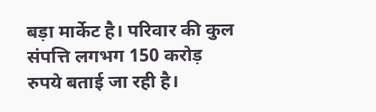बड़ा मार्केट है। परिवार की कुल संपत्ति लगभग 150 करोड़ रुपये बताई जा रही है।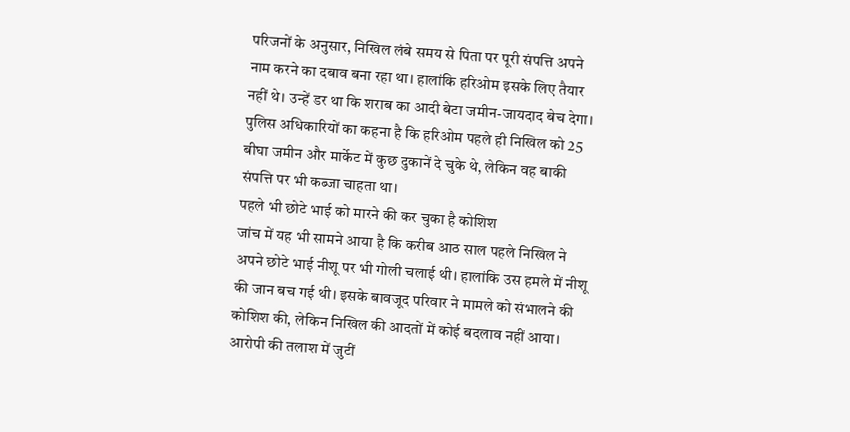परिजनों के अनुसार, निखिल लंबे समय से पिता पर पूरी संपत्ति अपने नाम करने का दबाव बना रहा था। हालांकि हरिओम इसके लिए तैयार नहीं थे। उन्हें डर था कि शराब का आदी बेटा जमीन-जायदाद बेच देगा। पुलिस अधिकारियों का कहना है कि हरिओम पहले ही निखिल को 25 बीघा जमीन और मार्केट में कुछ दुकानें दे चुके थे, लेकिन वह बाकी संपत्ति पर भी कब्जा चाहता था।
पहले भी छोटे भाई को मारने की कर चुका है कोशिश
जांच में यह भी सामने आया है कि करीब आठ साल पहले निखिल ने अपने छोटे भाई नीशू पर भी गोली चलाई थी। हालांकि उस हमले में नीशू की जान बच गई थी। इसके बावजूद परिवार ने मामले को संभालने की कोशिश की, लेकिन निखिल की आदतों में कोई बदलाव नहीं आया।
आरोपी की तलाश में जुटीं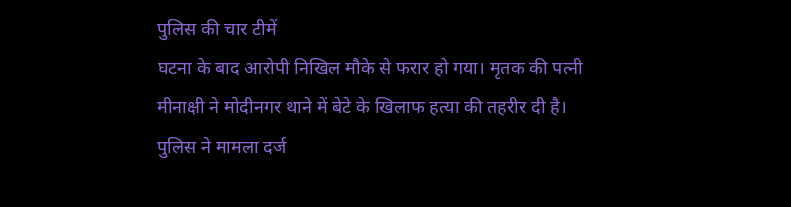पुलिस की चार टीमें
घटना के बाद आरोपी निखिल मौके से फरार हो गया। मृतक की पत्नी मीनाक्षी ने मोदीनगर थाने में बेटे के खिलाफ हत्या की तहरीर दी है। पुलिस ने मामला दर्ज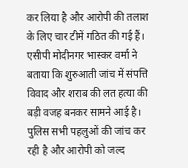कर लिया है और आरोपी की तलाश के लिए चार टीमें गठित की गई हैं। एसीपी मोदीनगर भास्कर वर्मा ने बताया कि शुरुआती जांच में संपत्ति विवाद और शराब की लत हत्या की बड़ी वजह बनकर सामने आई है। पुलिस सभी पहलुओं की जांच कर रही है और आरोपी को जल्द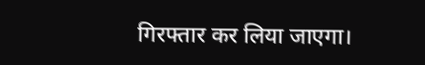गिरफ्तार कर लिया जाएगा।